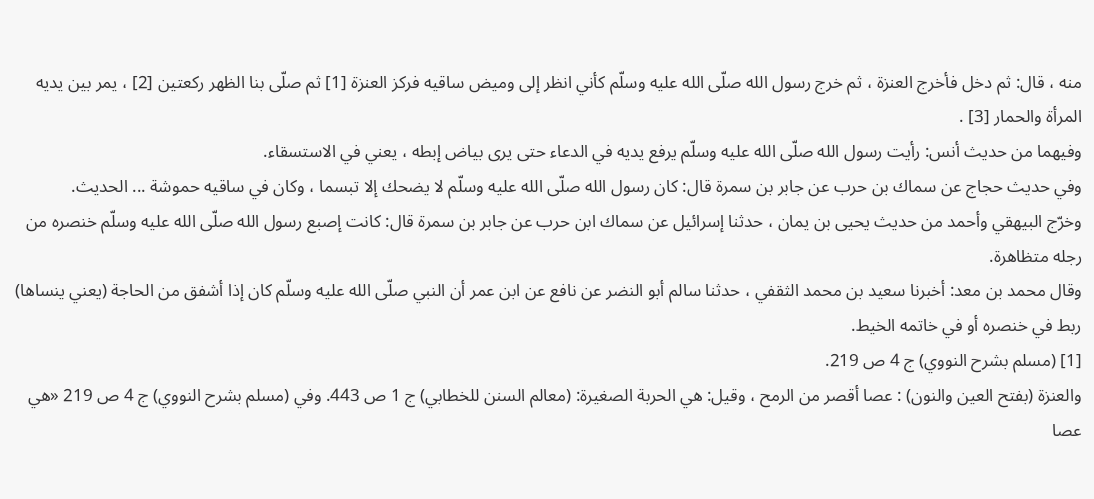منه ، قال: ثم دخل فأخرج العنزة ، ثم خرج رسول الله صلّى الله عليه وسلّم كأني انظر إلى وميض ساقيه فركز العنزة [1] ثم صلّى بنا الظهر ركعتين [2] ، يمر بين يديه المرأة والحمار [3] .
وفيهما من حديث أنس: رأيت رسول الله صلّى الله عليه وسلّم يرفع يديه في الدعاء حتى يرى بياض إبطه ، يعني في الاستسقاء.
وفي حديث حجاج عن سماك بن حرب عن جابر بن سمرة قال: كان رسول الله صلّى الله عليه وسلّم لا يضحك إلا تبسما ، وكان في ساقيه حموشة ... الحديث.
وخرّج البيهقي وأحمد من حديث يحيى بن يمان ، حدثنا إسرائيل عن سماك ابن حرب عن جابر بن سمرة قال: كانت إصبع رسول الله صلّى الله عليه وسلّم خنصره من رجله متظاهرة.
وقال محمد بن معد: أخبرنا سعيد بن محمد الثقفي ، حدثنا سالم أبو النضر عن نافع عن ابن عمر أن النبي صلّى الله عليه وسلّم كان إذا أشفق من الحاجة (يعني ينساها) ربط في خنصره أو في خاتمه الخيط.
[1] (مسلم بشرح النووي) ج 4 ص 219.
والعنزة (بفتح العين والنون) : عصا أقصر من الرمح ، وقيل: هي الحربة الصغيرة: (معالم السنن للخطابي) ج 1 ص 443. وفي (مسلم بشرح النووي) ج 4 ص 219 «هي عصا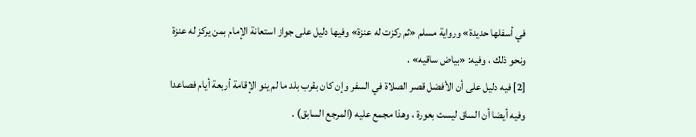في أسفلها حديدة» ورواية مسلم «ثم ركزت له عنزة» وفيها دليل على جواز استعانة الإمام بمن يركز له عنزة ونحو ذلك ، وفيه: «بياض ساقيه» .
[2] فيه دليل على أن الأفضل قصر الصلاة في السفر وإن كان بقرب بلد ما لم ينو الإقامة أربعة أيام فصاعدا وفيه أيضا أن الساق ليست بعورة ، وهذا مجمع عليه (المرجع السابق) .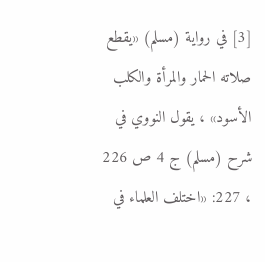[3] في رواية (مسلم) «يقطع صلاته الحمار والمرأة والكلب الأسود» ، يقول النووي في شرح (مسلم) ج 4 ص 226 ، 227: «اختلف العلماء في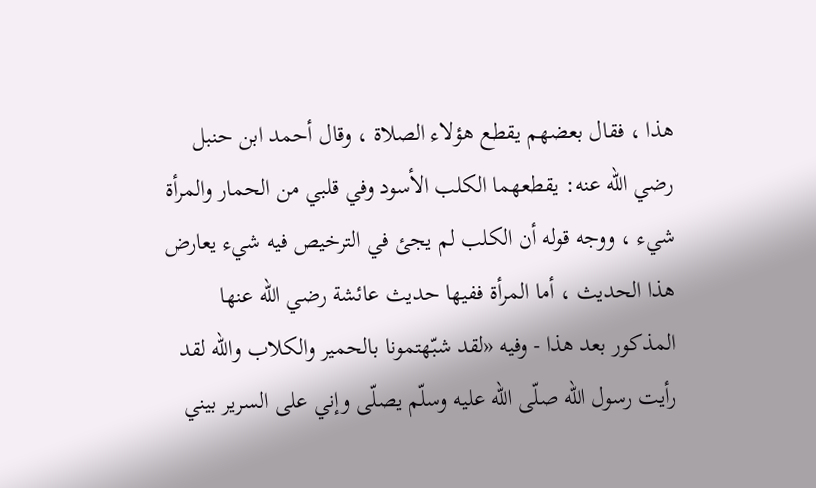هذا ، فقال بعضهم يقطع هؤلاء الصلاة ، وقال أحمد ابن حنبل رضي الله عنه: يقطعهما الكلب الأسود وفي قلبي من الحمار والمرأة شيء ، ووجه قوله أن الكلب لم يجئ في الترخيص فيه شيء يعارض هذا الحديث ، أما المرأة ففيها حديث عائشة رضي الله عنها المذكور بعد هذا - وفيه «لقد شبّهتمونا بالحمير والكلاب والله لقد رأيت رسول الله صلّى الله عليه وسلّم يصلّى وإني على السرير بيني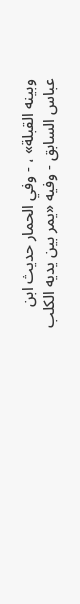وبينه القبلة» ، - وفي الحمار حديث ابن عباس السابق - وفيه «يمر بين يديه الكلب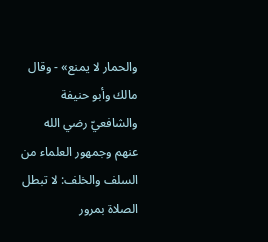والحمار لا يمنع» - وقال مالك وأبو حنيفة والشافعيّ رضي الله عنهم وجمهور العلماء من السلف والخلف: لا تبطل الصلاة بمرور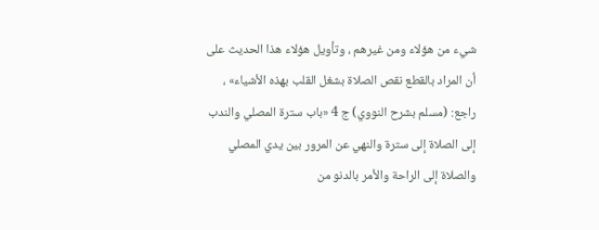شيء من هؤلاء ومن غيرهم ، وتأويل هؤلاء هذا الحديث على أن المراد بالقطع نقص الصلاة بشغل القلب بهذه الأشياء» ، راجع: (مسلم بشرح النووي) ج 4 «باب سترة المصلي والندب إلى الصلاة إلى سترة والنهي عن المرور بين يدي المصلي والصلاة إلى الراحة والأمر بالدنو من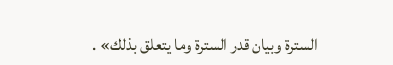السترة وبيان قدر السترة وما يتعلق بذلك» .